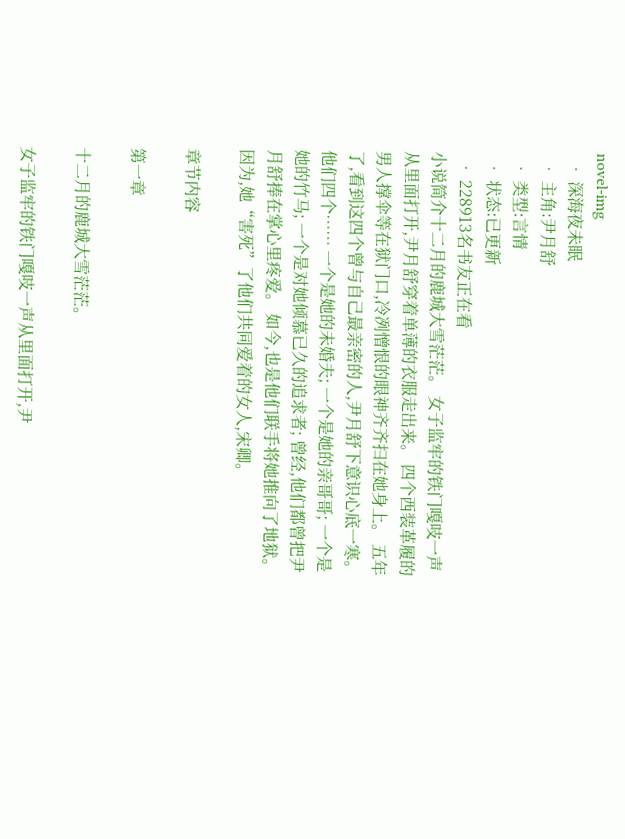novel-img
  • 深海夜未眠
  • 主角:尹月舒
  • 类型:言情
  • 状态:已更新
  • 228913名书友正在看
小说简介十二月的鹿城大雪茫茫。 女子监牢的铁门嘎吱一声从里面打开,尹月舒穿着单薄的衣服走出来。 四个西装革履的男人撑伞等在狱门口,冷冽憎恨的眼神齐齐扫在她身上。 五年了,看到这四个曾与自己最亲密的人,尹月舒下意识心底一寒。 他们四个…… 一个是她的未婚夫; 一个是她的亲哥哥; 一个是她的竹马; 一个是对她倾慕已久的追求者; 曾经,他们都曾把尹月舒捧在掌心里疼爱。 如今,也是他们联手将她推向了地狱。 因为,她“害死”了他们共同爱着的女人,宋卿。

章节内容

第一章

十二月的鹿城大雪茫茫。

女子监牢的铁门嘎吱一声从里面打开,尹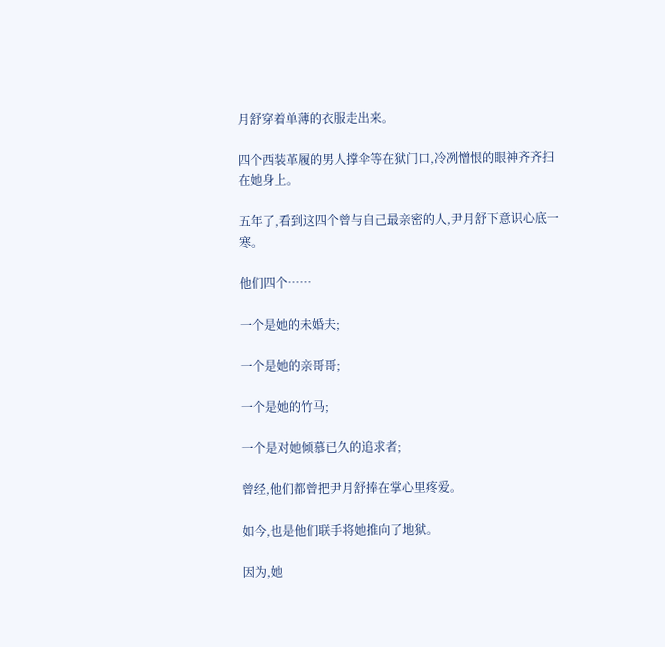月舒穿着单薄的衣服走出来。

四个西装革履的男人撑伞等在狱门口,冷冽憎恨的眼神齐齐扫在她身上。

五年了,看到这四个曾与自己最亲密的人,尹月舒下意识心底一寒。

他们四个……

一个是她的未婚夫;

一个是她的亲哥哥;

一个是她的竹马;

一个是对她倾慕已久的追求者;

曾经,他们都曾把尹月舒捧在掌心里疼爱。

如今,也是他们联手将她推向了地狱。

因为,她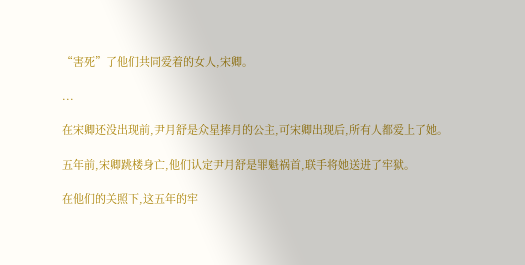“害死”了他们共同爱着的女人,宋卿。

...

在宋卿还没出现前,尹月舒是众星捧月的公主,可宋卿出现后,所有人都爱上了她。

五年前,宋卿跳楼身亡,他们认定尹月舒是罪魁祸首,联手将她送进了牢狱。

在他们的关照下,这五年的牢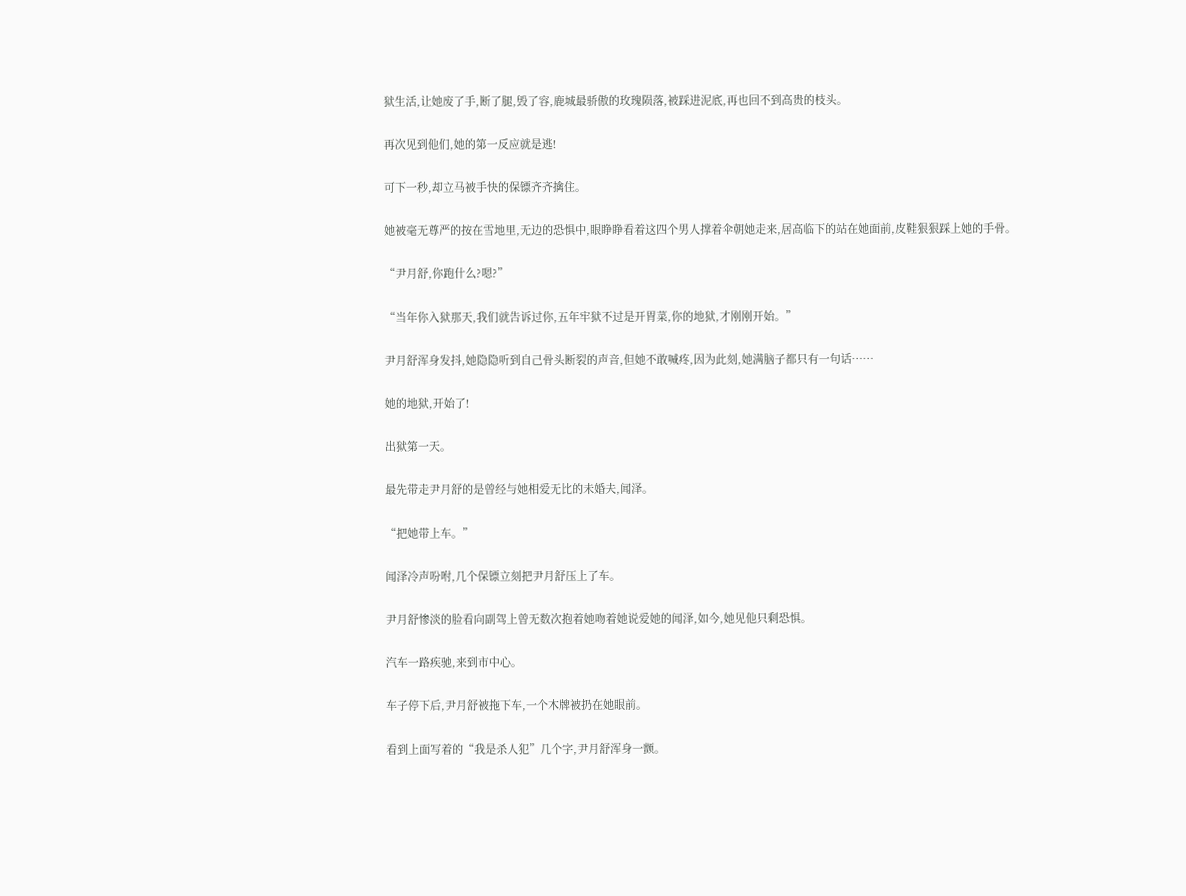狱生活,让她废了手,断了腿,毁了容,鹿城最骄傲的玫瑰陨落,被踩进泥底,再也回不到高贵的枝头。

再次见到他们,她的第一反应就是逃!

可下一秒,却立马被手快的保镖齐齐擒住。

她被毫无尊严的按在雪地里,无边的恐惧中,眼睁睁看着这四个男人撑着伞朝她走来,居高临下的站在她面前,皮鞋狠狠踩上她的手骨。

“尹月舒,你跑什么?嗯?”

“当年你入狱那天,我们就告诉过你,五年牢狱不过是开胃菜,你的地狱,才刚刚开始。”

尹月舒浑身发抖,她隐隐听到自己骨头断裂的声音,但她不敢喊疼,因为此刻,她满脑子都只有一句话……

她的地狱,开始了!

出狱第一天。

最先带走尹月舒的是曾经与她相爱无比的未婚夫,闻泽。

“把她带上车。”

闻泽冷声吩咐,几个保镖立刻把尹月舒压上了车。

尹月舒惨淡的脸看向副驾上曾无数次抱着她吻着她说爱她的闻泽,如今,她见他只剩恐惧。

汽车一路疾驰,来到市中心。

车子停下后,尹月舒被拖下车,一个木牌被扔在她眼前。

看到上面写着的“我是杀人犯”几个字,尹月舒浑身一颤。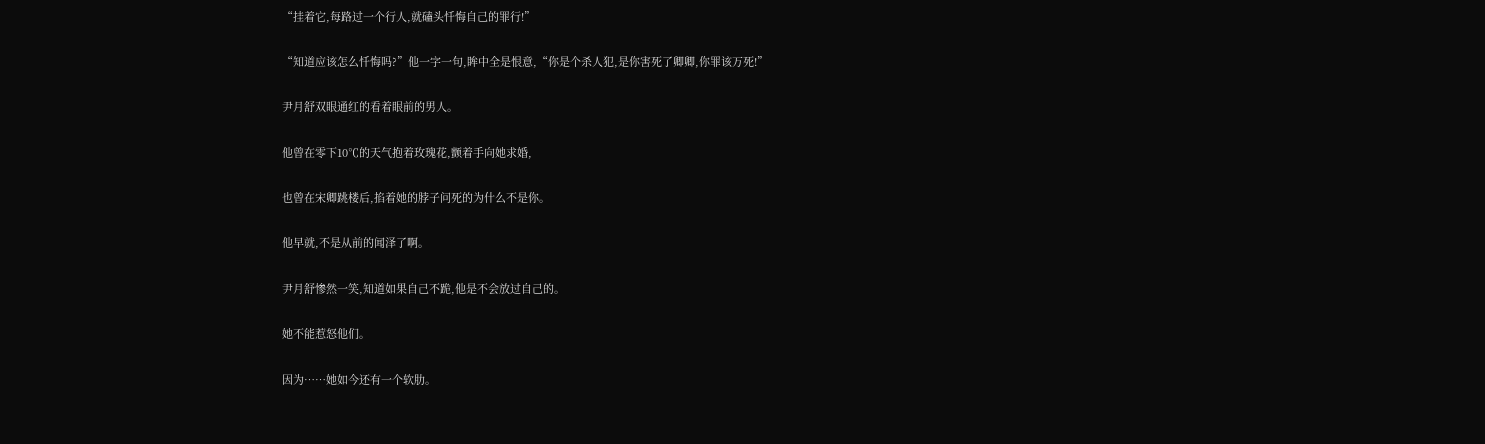“挂着它,每路过一个行人,就磕头忏悔自己的罪行!”

“知道应该怎么忏悔吗?”他一字一句,眸中全是恨意,“你是个杀人犯,是你害死了卿卿,你罪该万死!”

尹月舒双眼通红的看着眼前的男人。

他曾在零下10℃的天气抱着玫瑰花,颤着手向她求婚,

也曾在宋卿跳楼后,掐着她的脖子问死的为什么不是你。

他早就,不是从前的闻泽了啊。

尹月舒惨然一笑,知道如果自己不跪,他是不会放过自己的。

她不能惹怒他们。

因为……她如今还有一个软肋。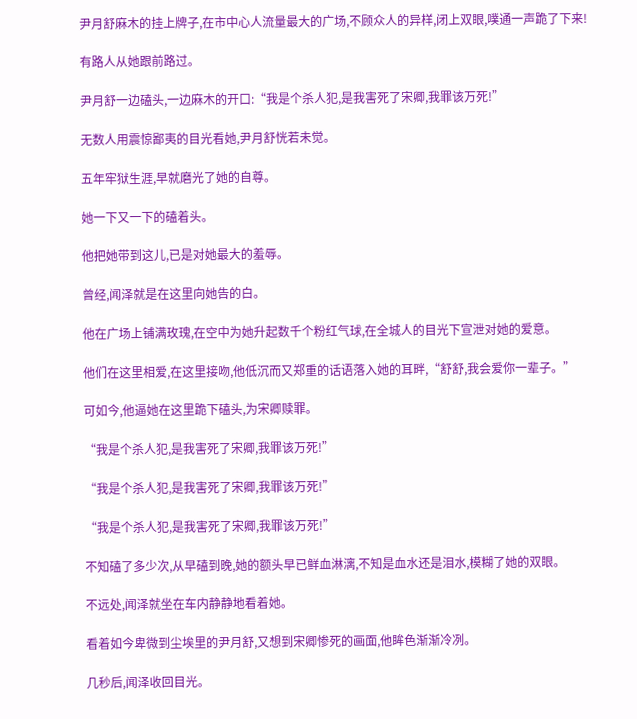尹月舒麻木的挂上牌子,在市中心人流量最大的广场,不顾众人的异样,闭上双眼,噗通一声跪了下来!

有路人从她跟前路过。

尹月舒一边磕头,一边麻木的开口:“我是个杀人犯,是我害死了宋卿,我罪该万死!”

无数人用震惊鄙夷的目光看她,尹月舒恍若未觉。

五年牢狱生涯,早就磨光了她的自尊。

她一下又一下的磕着头。

他把她带到这儿,已是对她最大的羞辱。

曾经,闻泽就是在这里向她告的白。

他在广场上铺满玫瑰,在空中为她升起数千个粉红气球,在全城人的目光下宣泄对她的爱意。

他们在这里相爱,在这里接吻,他低沉而又郑重的话语落入她的耳畔,“舒舒,我会爱你一辈子。”

可如今,他逼她在这里跪下磕头,为宋卿赎罪。

“我是个杀人犯,是我害死了宋卿,我罪该万死!”

“我是个杀人犯,是我害死了宋卿,我罪该万死!”

“我是个杀人犯,是我害死了宋卿,我罪该万死!”

不知磕了多少次,从早磕到晚,她的额头早已鲜血淋漓,不知是血水还是泪水,模糊了她的双眼。

不远处,闻泽就坐在车内静静地看着她。

看着如今卑微到尘埃里的尹月舒,又想到宋卿惨死的画面,他眸色渐渐冷冽。

几秒后,闻泽收回目光。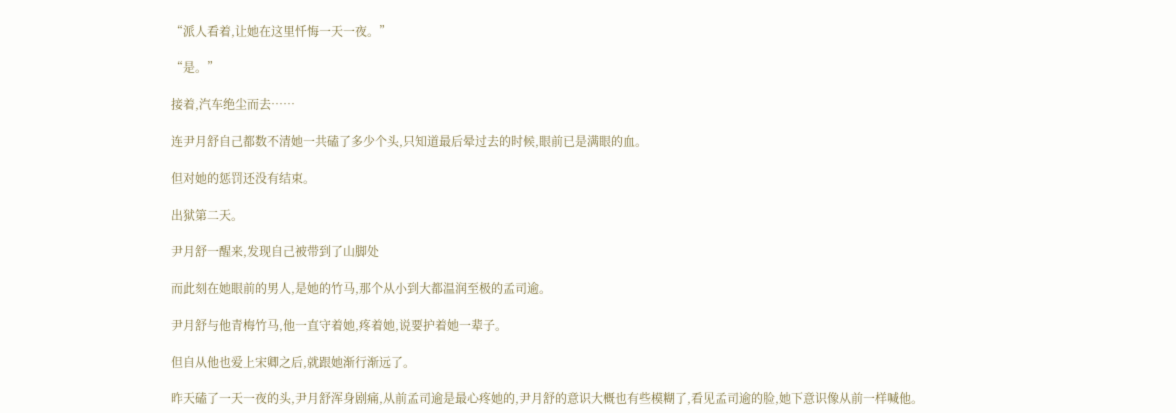“派人看着,让她在这里忏悔一天一夜。”

“是。”

接着,汽车绝尘而去……

连尹月舒自己都数不清她一共磕了多少个头,只知道最后晕过去的时候,眼前已是满眼的血。

但对她的惩罚还没有结束。

出狱第二天。

尹月舒一醒来,发现自己被带到了山脚处

而此刻在她眼前的男人,是她的竹马,那个从小到大都温润至极的孟司逾。

尹月舒与他青梅竹马,他一直守着她,疼着她,说要护着她一辈子。

但自从他也爱上宋卿之后,就跟她渐行渐远了。

昨天磕了一天一夜的头,尹月舒浑身剧痛,从前孟司逾是最心疼她的,尹月舒的意识大概也有些模糊了,看见孟司逾的脸,她下意识像从前一样喊他。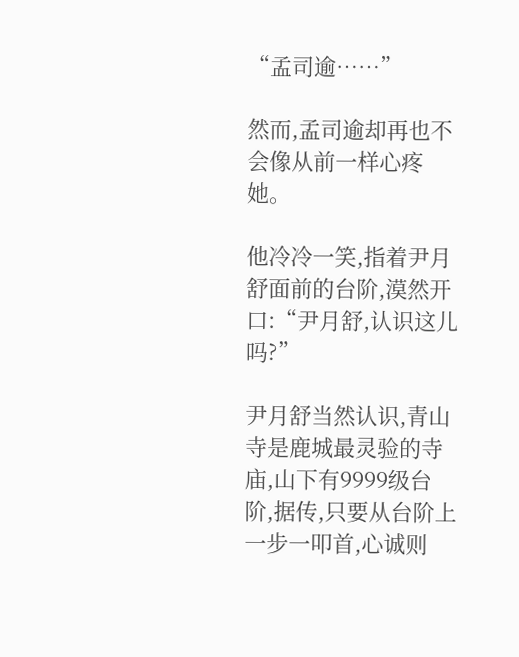“孟司逾……”

然而,孟司逾却再也不会像从前一样心疼她。

他冷冷一笑,指着尹月舒面前的台阶,漠然开口:“尹月舒,认识这儿吗?”

尹月舒当然认识,青山寺是鹿城最灵验的寺庙,山下有9999级台阶,据传,只要从台阶上一步一叩首,心诚则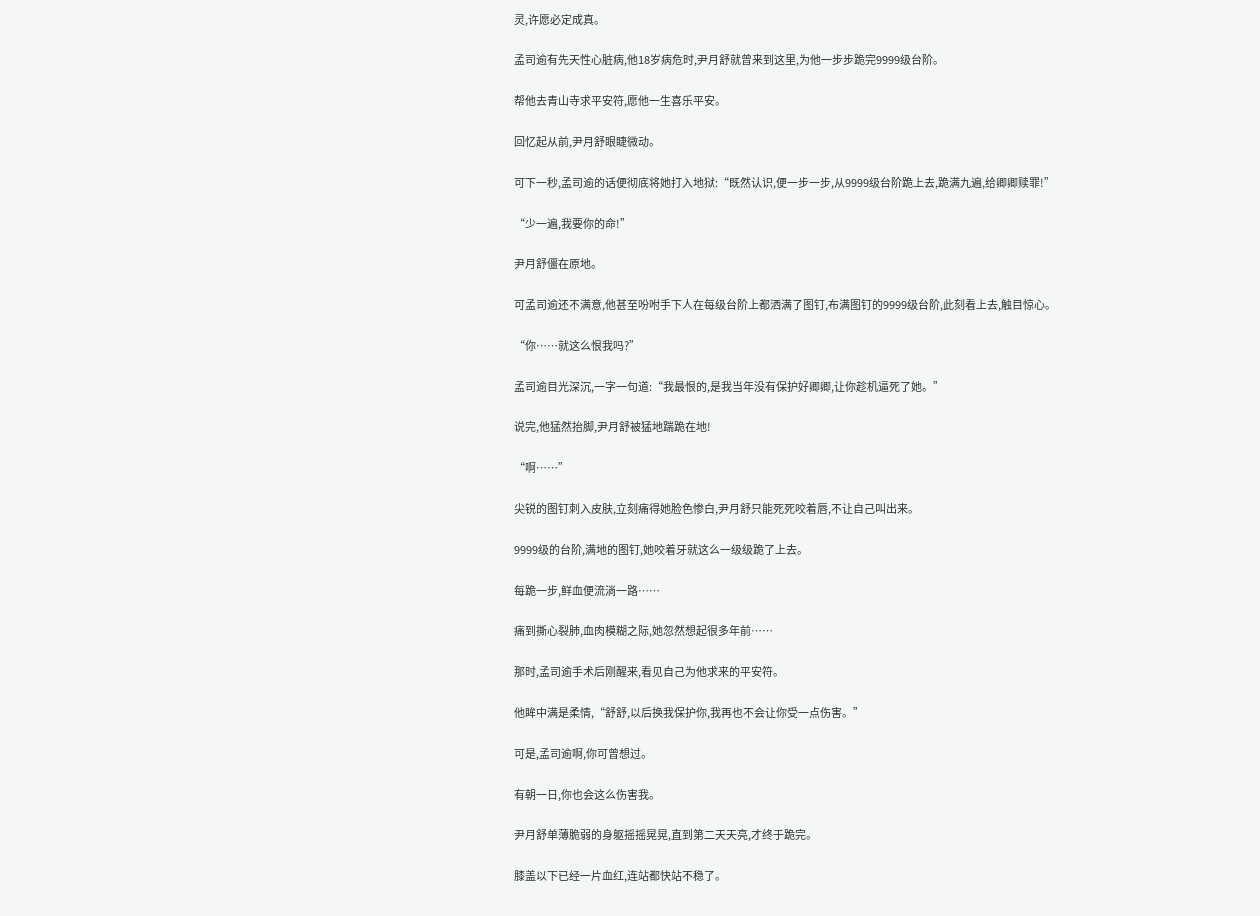灵,许愿必定成真。

孟司逾有先天性心脏病,他18岁病危时,尹月舒就曾来到这里,为他一步步跪完9999级台阶。

帮他去青山寺求平安符,愿他一生喜乐平安。

回忆起从前,尹月舒眼睫微动。

可下一秒,孟司逾的话便彻底将她打入地狱:“既然认识,便一步一步,从9999级台阶跪上去,跪满九遍,给卿卿赎罪!”

“少一遍,我要你的命!”

尹月舒僵在原地。

可孟司逾还不满意,他甚至吩咐手下人在每级台阶上都洒满了图钉,布满图钉的9999级台阶,此刻看上去,触目惊心。

“你……就这么恨我吗?”

孟司逾目光深沉,一字一句道:“我最恨的,是我当年没有保护好卿卿,让你趁机逼死了她。”

说完,他猛然抬脚,尹月舒被猛地踹跪在地!

“啊……”

尖锐的图钉刺入皮肤,立刻痛得她脸色惨白,尹月舒只能死死咬着唇,不让自己叫出来。

9999级的台阶,满地的图钉,她咬着牙就这么一级级跪了上去。

每跪一步,鲜血便流淌一路……

痛到撕心裂肺,血肉模糊之际,她忽然想起很多年前……

那时,孟司逾手术后刚醒来,看见自己为他求来的平安符。

他眸中满是柔情,“舒舒,以后换我保护你,我再也不会让你受一点伤害。”

可是,孟司逾啊,你可曾想过。

有朝一日,你也会这么伤害我。

尹月舒单薄脆弱的身躯摇摇晃晃,直到第二天天亮,才终于跪完。

膝盖以下已经一片血红,连站都快站不稳了。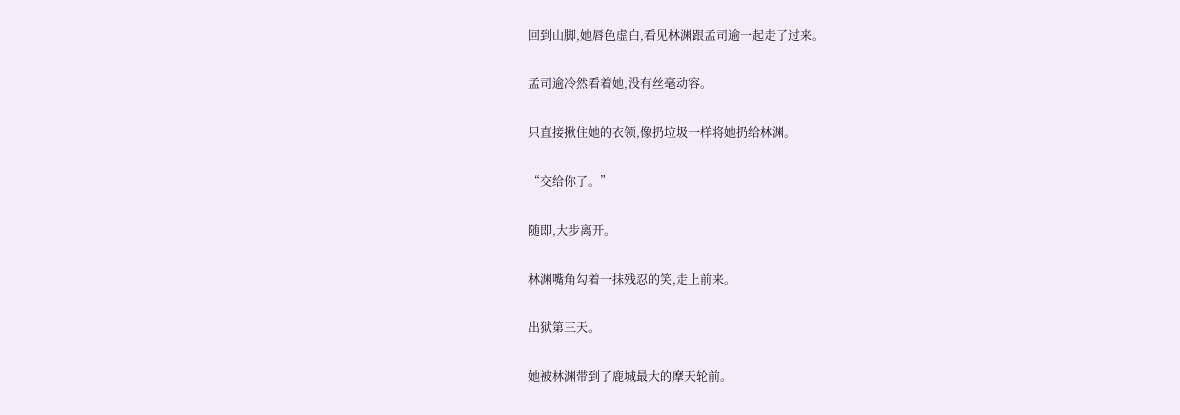回到山脚,她唇色虚白,看见林渊跟孟司逾一起走了过来。

孟司逾冷然看着她,没有丝毫动容。

只直接揪住她的衣领,像扔垃圾一样将她扔给林渊。

“交给你了。”

随即,大步离开。

林渊嘴角勾着一抹残忍的笑,走上前来。

出狱第三天。

她被林渊带到了鹿城最大的摩天轮前。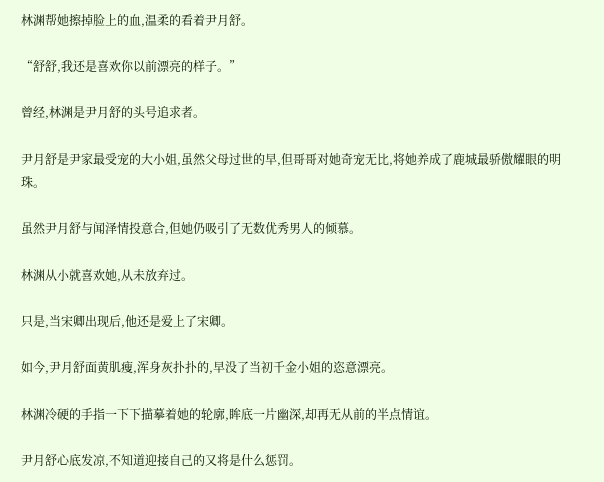林渊帮她擦掉脸上的血,温柔的看着尹月舒。

“舒舒,我还是喜欢你以前漂亮的样子。”

曾经,林渊是尹月舒的头号追求者。

尹月舒是尹家最受宠的大小姐,虽然父母过世的早,但哥哥对她奇宠无比,将她养成了鹿城最骄傲耀眼的明珠。

虽然尹月舒与闻泽情投意合,但她仍吸引了无数优秀男人的倾慕。

林渊从小就喜欢她,从未放弃过。

只是,当宋卿出现后,他还是爱上了宋卿。

如今,尹月舒面黄肌瘦,浑身灰扑扑的,早没了当初千金小姐的恣意漂亮。

林渊冷硬的手指一下下描摹着她的轮廓,眸底一片幽深,却再无从前的半点情谊。

尹月舒心底发凉,不知道迎接自己的又将是什么惩罚。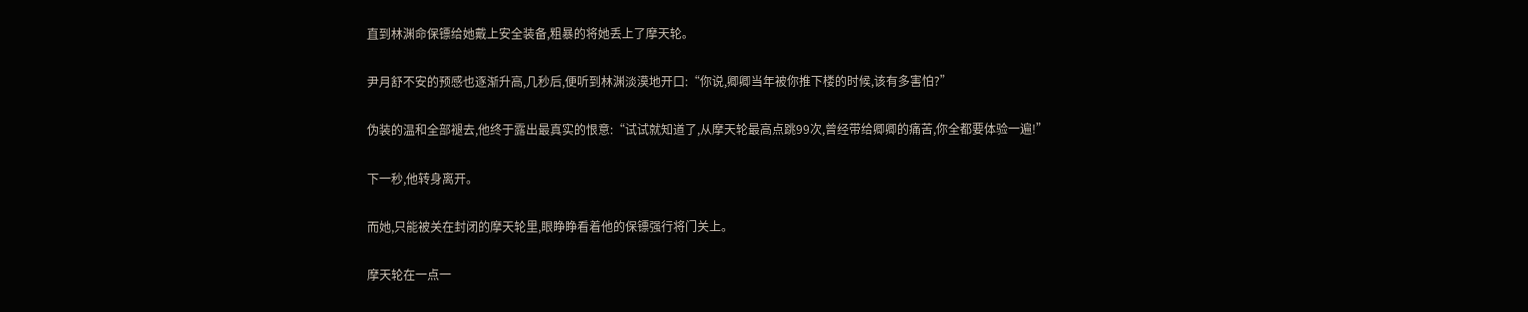直到林渊命保镖给她戴上安全装备,粗暴的将她丢上了摩天轮。

尹月舒不安的预感也逐渐升高,几秒后,便听到林渊淡漠地开口:“你说,卿卿当年被你推下楼的时候,该有多害怕?”

伪装的温和全部褪去,他终于露出最真实的恨意:“试试就知道了,从摩天轮最高点跳99次,曾经带给卿卿的痛苦,你全都要体验一遍!”

下一秒,他转身离开。

而她,只能被关在封闭的摩天轮里,眼睁睁看着他的保镖强行将门关上。

摩天轮在一点一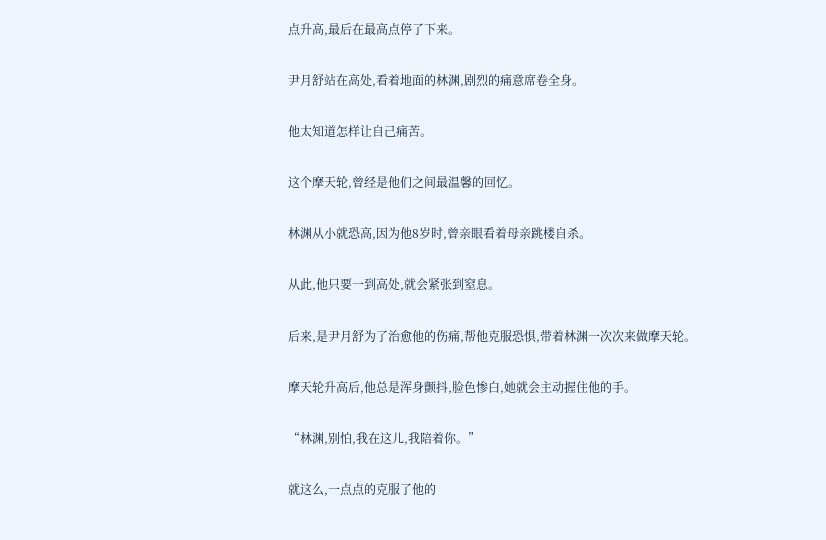点升高,最后在最高点停了下来。

尹月舒站在高处,看着地面的林渊,剧烈的痛意席卷全身。

他太知道怎样让自己痛苦。

这个摩天轮,曾经是他们之间最温馨的回忆。

林渊从小就恐高,因为他8岁时,曾亲眼看着母亲跳楼自杀。

从此,他只要一到高处,就会紧张到窒息。

后来,是尹月舒为了治愈他的伤痛,帮他克服恐惧,带着林渊一次次来做摩天轮。

摩天轮升高后,他总是浑身颤抖,脸色惨白,她就会主动握住他的手。

“林渊,别怕,我在这儿,我陪着你。”

就这么,一点点的克服了他的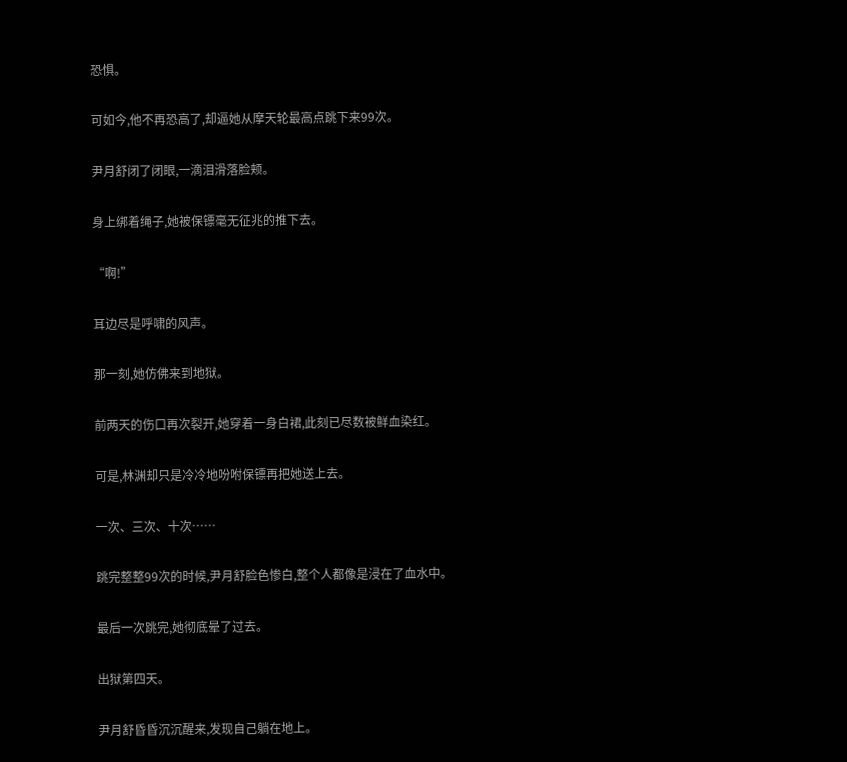恐惧。

可如今,他不再恐高了,却逼她从摩天轮最高点跳下来99次。

尹月舒闭了闭眼,一滴泪滑落脸颊。

身上绑着绳子,她被保镖毫无征兆的推下去。

“啊!”

耳边尽是呼啸的风声。

那一刻,她仿佛来到地狱。

前两天的伤口再次裂开,她穿着一身白裙,此刻已尽数被鲜血染红。

可是,林渊却只是冷冷地吩咐保镖再把她送上去。

一次、三次、十次……

跳完整整99次的时候,尹月舒脸色惨白,整个人都像是浸在了血水中。

最后一次跳完,她彻底晕了过去。

出狱第四天。

尹月舒昏昏沉沉醒来,发现自己躺在地上。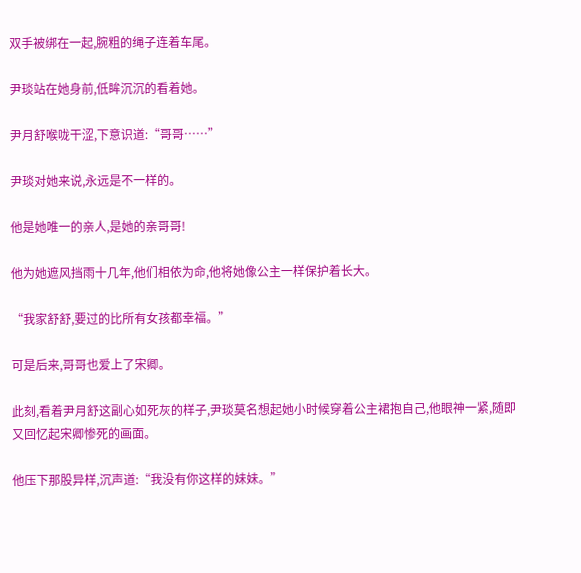双手被绑在一起,腕粗的绳子连着车尾。

尹琰站在她身前,低眸沉沉的看着她。

尹月舒喉咙干涩,下意识道:“哥哥……”

尹琰对她来说,永远是不一样的。

他是她唯一的亲人,是她的亲哥哥!

他为她遮风挡雨十几年,他们相依为命,他将她像公主一样保护着长大。

“我家舒舒,要过的比所有女孩都幸福。”

可是后来,哥哥也爱上了宋卿。

此刻,看着尹月舒这副心如死灰的样子,尹琰莫名想起她小时候穿着公主裙抱自己,他眼神一紧,随即又回忆起宋卿惨死的画面。

他压下那股异样,沉声道:“我没有你这样的妹妹。”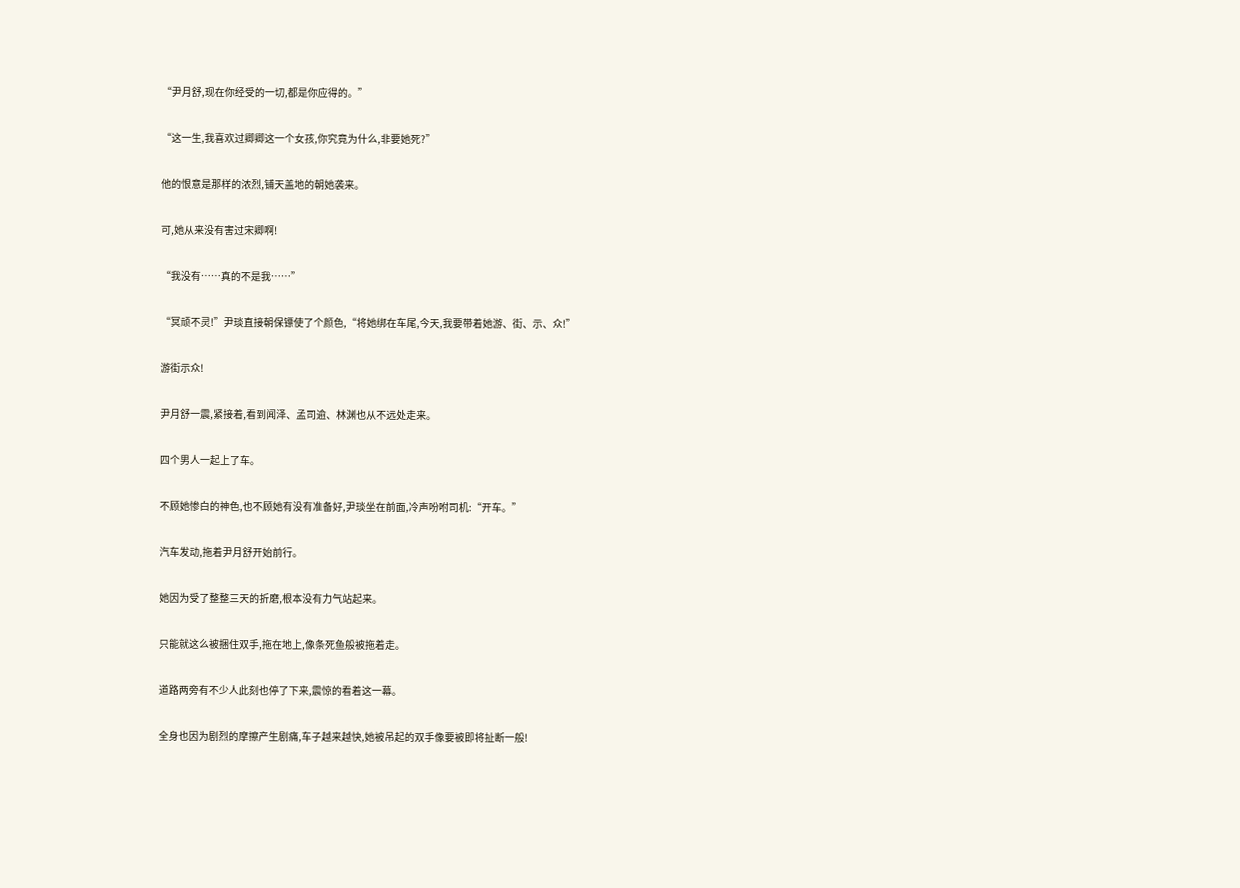“尹月舒,现在你经受的一切,都是你应得的。”

“这一生,我喜欢过卿卿这一个女孩,你究竟为什么,非要她死?”

他的恨意是那样的浓烈,铺天盖地的朝她袭来。

可,她从来没有害过宋卿啊!

“我没有……真的不是我……”

“冥顽不灵!”尹琰直接朝保镖使了个颜色,“将她绑在车尾,今天,我要带着她游、街、示、众!”

游街示众!

尹月舒一震,紧接着,看到闻泽、孟司逾、林渊也从不远处走来。

四个男人一起上了车。

不顾她惨白的神色,也不顾她有没有准备好,尹琰坐在前面,冷声吩咐司机:“开车。”

汽车发动,拖着尹月舒开始前行。

她因为受了整整三天的折磨,根本没有力气站起来。

只能就这么被捆住双手,拖在地上,像条死鱼般被拖着走。

道路两旁有不少人此刻也停了下来,震惊的看着这一幕。

全身也因为剧烈的摩擦产生剧痛,车子越来越快,她被吊起的双手像要被即将扯断一般!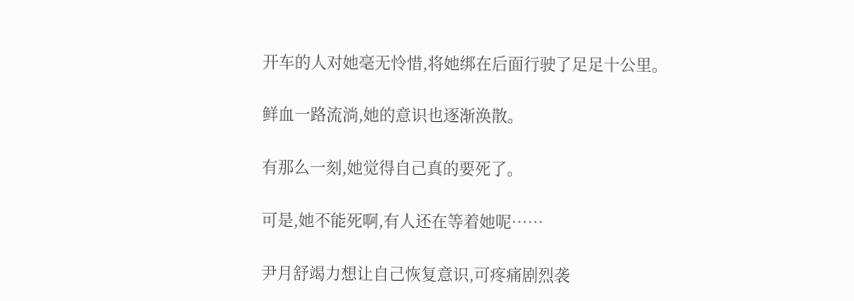开车的人对她毫无怜惜,将她绑在后面行驶了足足十公里。

鲜血一路流淌,她的意识也逐渐涣散。

有那么一刻,她觉得自己真的要死了。

可是,她不能死啊,有人还在等着她呢……

尹月舒竭力想让自己恢复意识,可疼痛剧烈袭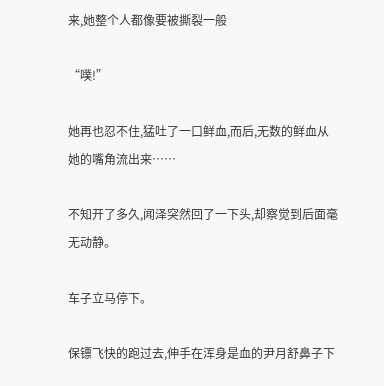来,她整个人都像要被撕裂一般

“噗!”

她再也忍不住,猛吐了一口鲜血,而后,无数的鲜血从她的嘴角流出来……

不知开了多久,闻泽突然回了一下头,却察觉到后面毫无动静。

车子立马停下。

保镖飞快的跑过去,伸手在浑身是血的尹月舒鼻子下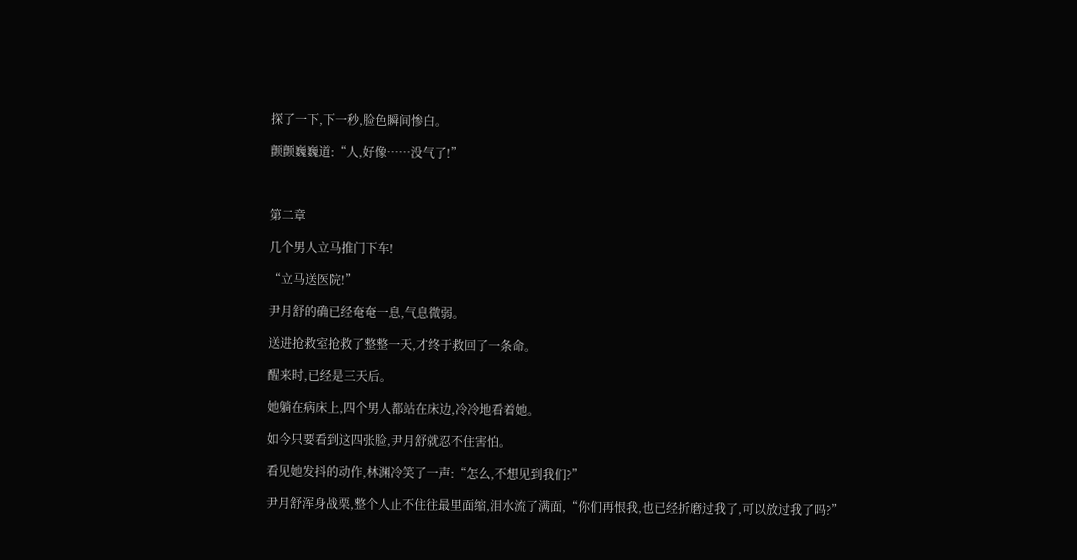探了一下,下一秒,脸色瞬间惨白。

颤颤巍巍道:“人,好像……没气了!”



第二章

几个男人立马推门下车!

“立马送医院!”

尹月舒的确已经奄奄一息,气息微弱。

送进抢救室抢救了整整一天,才终于救回了一条命。

醒来时,已经是三天后。

她躺在病床上,四个男人都站在床边,冷冷地看着她。

如今只要看到这四张脸,尹月舒就忍不住害怕。

看见她发抖的动作,林渊冷笑了一声:“怎么,不想见到我们?”

尹月舒浑身战栗,整个人止不住往最里面缩,泪水流了满面,“你们再恨我,也已经折磨过我了,可以放过我了吗?”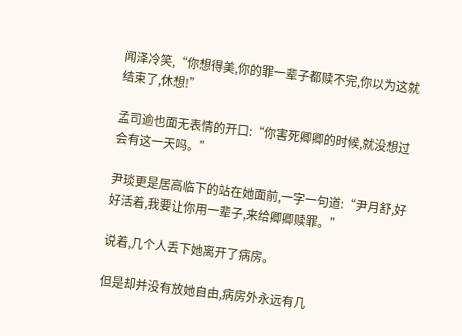闻泽冷笑,“你想得美,你的罪一辈子都赎不完,你以为这就结束了,休想!”

孟司逾也面无表情的开口:“你害死卿卿的时候,就没想过会有这一天吗。”

尹琰更是居高临下的站在她面前,一字一句道:“尹月舒,好好活着,我要让你用一辈子,来给卿卿赎罪。”

说着,几个人丢下她离开了病房。

但是却并没有放她自由,病房外永远有几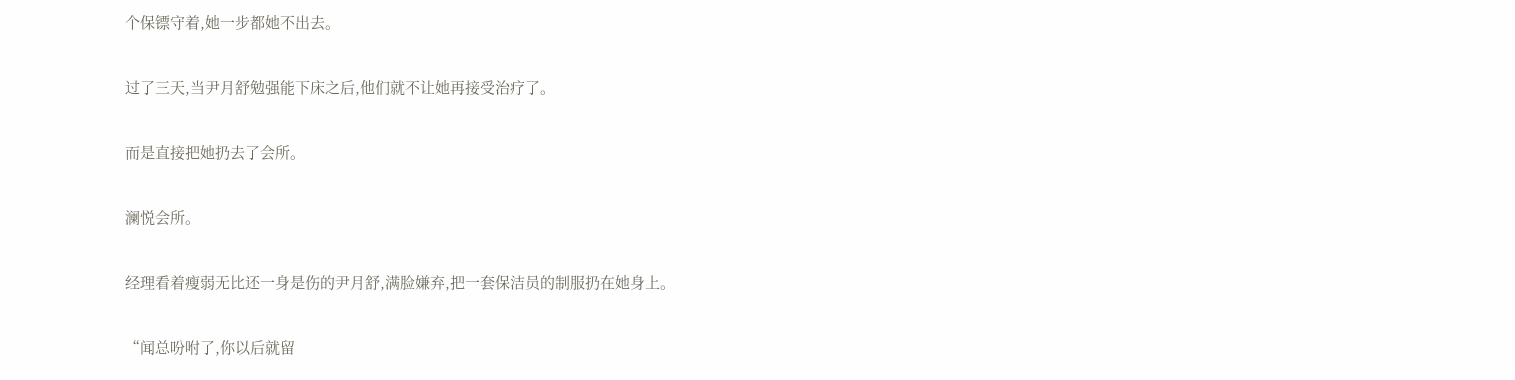个保镖守着,她一步都她不出去。

过了三天,当尹月舒勉强能下床之后,他们就不让她再接受治疗了。

而是直接把她扔去了会所。

澜悦会所。

经理看着瘦弱无比还一身是伤的尹月舒,满脸嫌弃,把一套保洁员的制服扔在她身上。

“闻总吩咐了,你以后就留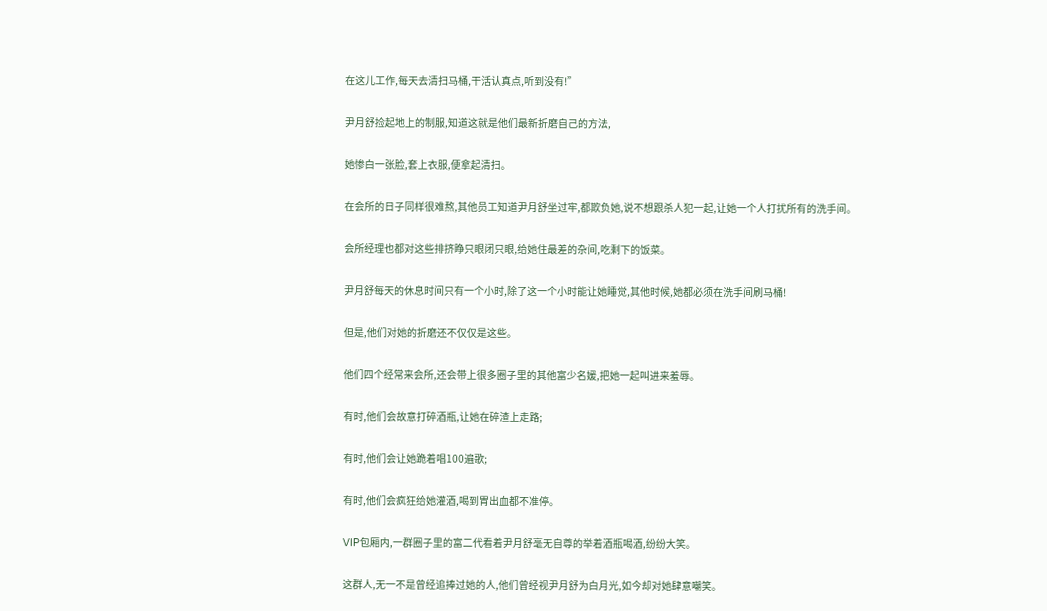在这儿工作,每天去清扫马桶,干活认真点,听到没有!”

尹月舒捡起地上的制服,知道这就是他们最新折磨自己的方法,

她惨白一张脸,套上衣服,便拿起清扫。

在会所的日子同样很难熬,其他员工知道尹月舒坐过牢,都欺负她,说不想跟杀人犯一起,让她一个人打扰所有的洗手间。

会所经理也都对这些排挤睁只眼闭只眼,给她住最差的杂间,吃剩下的饭菜。

尹月舒每天的休息时间只有一个小时,除了这一个小时能让她睡觉,其他时候,她都必须在洗手间刷马桶!

但是,他们对她的折磨还不仅仅是这些。

他们四个经常来会所,还会带上很多圈子里的其他富少名媛,把她一起叫进来羞辱。

有时,他们会故意打碎酒瓶,让她在碎渣上走路;

有时,他们会让她跪着唱100遍歌;

有时,他们会疯狂给她灌酒,喝到胃出血都不准停。

VIP包厢内,一群圈子里的富二代看着尹月舒毫无自尊的举着酒瓶喝酒,纷纷大笑。

这群人,无一不是曾经追捧过她的人,他们曾经视尹月舒为白月光,如今却对她肆意嘲笑。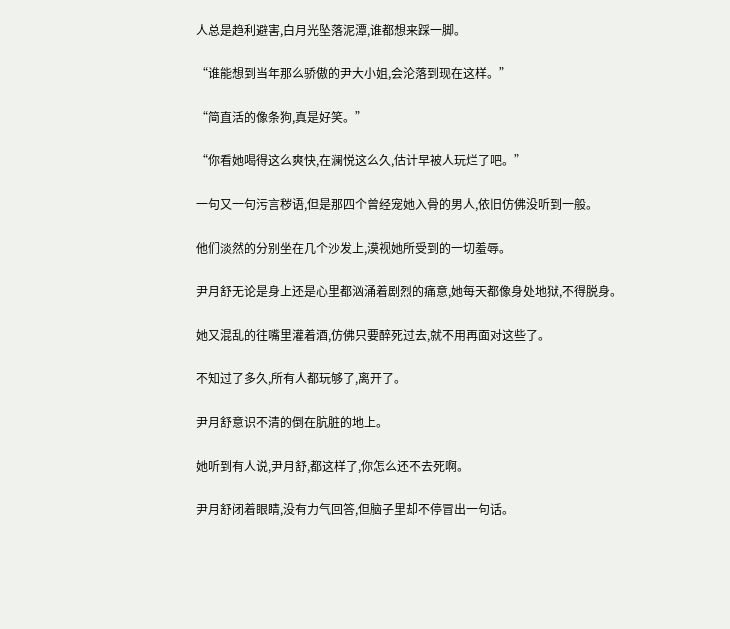人总是趋利避害,白月光坠落泥潭,谁都想来踩一脚。

“谁能想到当年那么骄傲的尹大小姐,会沦落到现在这样。”

“简直活的像条狗,真是好笑。”

“你看她喝得这么爽快,在澜悦这么久,估计早被人玩烂了吧。”

一句又一句污言秽语,但是那四个曾经宠她入骨的男人,依旧仿佛没听到一般。

他们淡然的分别坐在几个沙发上,漠视她所受到的一切羞辱。

尹月舒无论是身上还是心里都汹涌着剧烈的痛意,她每天都像身处地狱,不得脱身。

她又混乱的往嘴里灌着酒,仿佛只要醉死过去,就不用再面对这些了。

不知过了多久,所有人都玩够了,离开了。

尹月舒意识不清的倒在肮脏的地上。

她听到有人说,尹月舒,都这样了,你怎么还不去死啊。

尹月舒闭着眼睛,没有力气回答,但脑子里却不停冒出一句话。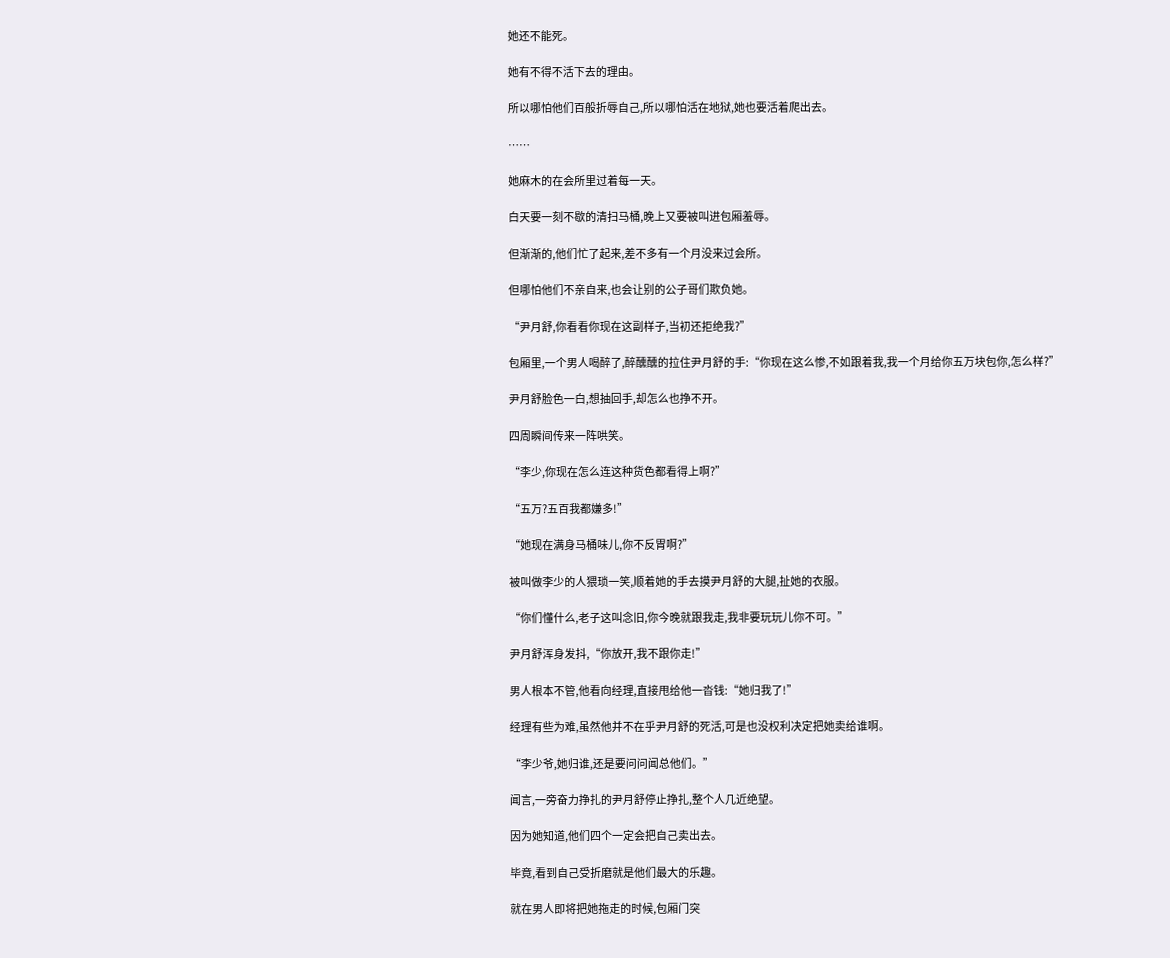她还不能死。

她有不得不活下去的理由。

所以哪怕他们百般折辱自己,所以哪怕活在地狱,她也要活着爬出去。

……

她麻木的在会所里过着每一天。

白天要一刻不歇的清扫马桶,晚上又要被叫进包厢羞辱。

但渐渐的,他们忙了起来,差不多有一个月没来过会所。

但哪怕他们不亲自来,也会让别的公子哥们欺负她。

“尹月舒,你看看你现在这副样子,当初还拒绝我?”

包厢里,一个男人喝醉了,醉醺醺的拉住尹月舒的手:“你现在这么惨,不如跟着我,我一个月给你五万块包你,怎么样?”

尹月舒脸色一白,想抽回手,却怎么也挣不开。

四周瞬间传来一阵哄笑。

“李少,你现在怎么连这种货色都看得上啊?”

“五万?五百我都嫌多!”

“她现在满身马桶味儿,你不反胃啊?”

被叫做李少的人猥琐一笑,顺着她的手去摸尹月舒的大腿,扯她的衣服。

“你们懂什么,老子这叫念旧,你今晚就跟我走,我非要玩玩儿你不可。”

尹月舒浑身发抖,“你放开,我不跟你走!”

男人根本不管,他看向经理,直接甩给他一沓钱:“她归我了!”

经理有些为难,虽然他并不在乎尹月舒的死活,可是也没权利决定把她卖给谁啊。

“李少爷,她归谁,还是要问问闻总他们。”

闻言,一旁奋力挣扎的尹月舒停止挣扎,整个人几近绝望。

因为她知道,他们四个一定会把自己卖出去。

毕竟,看到自己受折磨就是他们最大的乐趣。

就在男人即将把她拖走的时候,包厢门突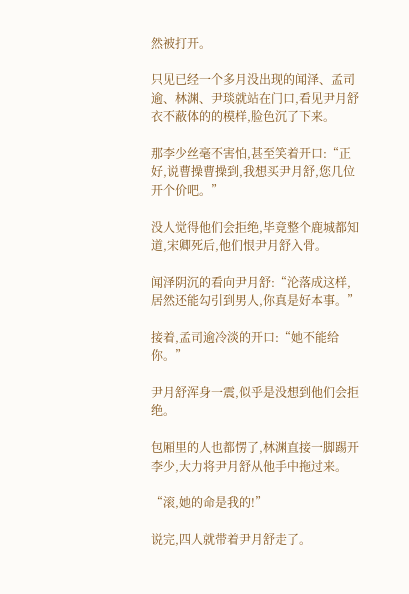然被打开。

只见已经一个多月没出现的闻泽、孟司逾、林渊、尹琰就站在门口,看见尹月舒衣不蔽体的的模样,脸色沉了下来。

那李少丝毫不害怕,甚至笑着开口:“正好,说曹操曹操到,我想买尹月舒,您几位开个价吧。”

没人觉得他们会拒绝,毕竟整个鹿城都知道,宋卿死后,他们恨尹月舒入骨。

闻泽阴沉的看向尹月舒:“沦落成这样,居然还能勾引到男人,你真是好本事。”

接着,孟司逾冷淡的开口:“她不能给你。”

尹月舒浑身一震,似乎是没想到他们会拒绝。

包厢里的人也都愣了,林渊直接一脚踢开李少,大力将尹月舒从他手中拖过来。

“滚,她的命是我的!”

说完,四人就带着尹月舒走了。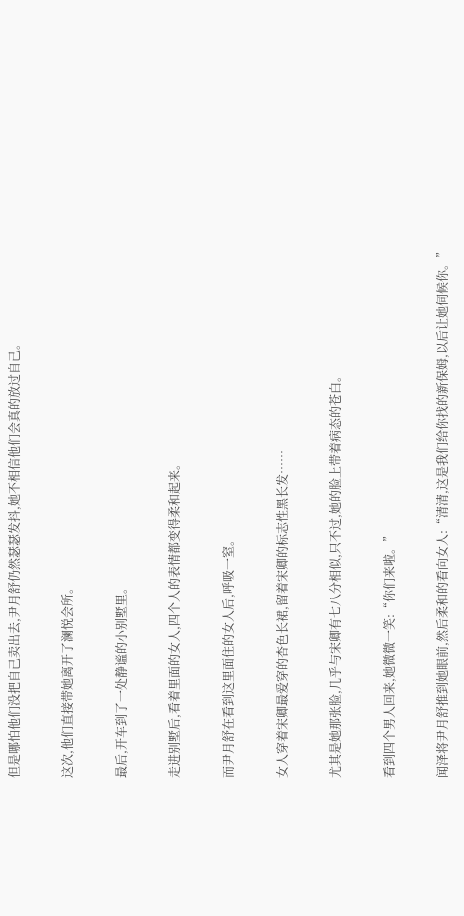但是哪怕他们没把自己卖出去,尹月舒仍然瑟瑟发抖,她不相信他们会真的放过自己。

这次,他们直接带她离开了澜悦会所。

最后,开车到了一处静谧的小别墅里。

走进别墅后,看着里面的女人,四个人的表情都变得柔和起来。

而尹月舒在看到这里面住的女人后,呼吸一窒。

女人穿着宋卿最爱穿的杏色长裙,留着宋卿的标志性黑长发……

尤其是她那张脸,几乎与宋卿有七八分相似,只不过,她的脸上带着病态的苍白。

看到四个男人回来,她微微一笑:“你们来啦。”

闻泽将尹月舒推到她眼前,然后柔和的看向女人:“清清,这是我们给你找的新保姆,以后让她伺候你。”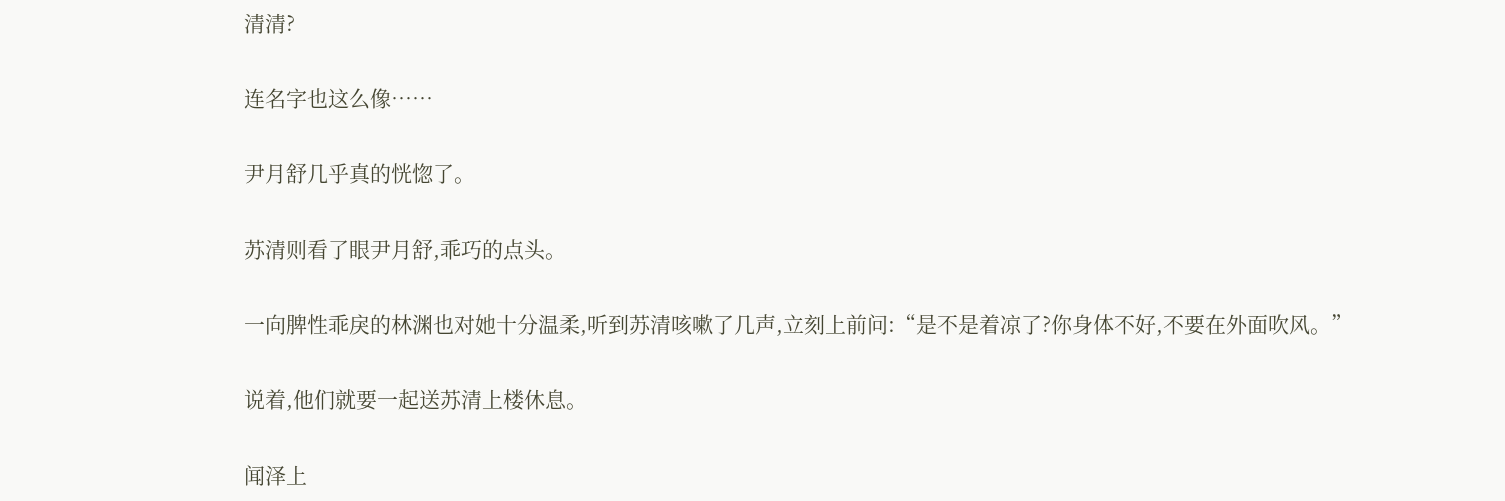清清?

连名字也这么像……

尹月舒几乎真的恍惚了。

苏清则看了眼尹月舒,乖巧的点头。

一向脾性乖戾的林渊也对她十分温柔,听到苏清咳嗽了几声,立刻上前问:“是不是着凉了?你身体不好,不要在外面吹风。”

说着,他们就要一起送苏清上楼休息。

闻泽上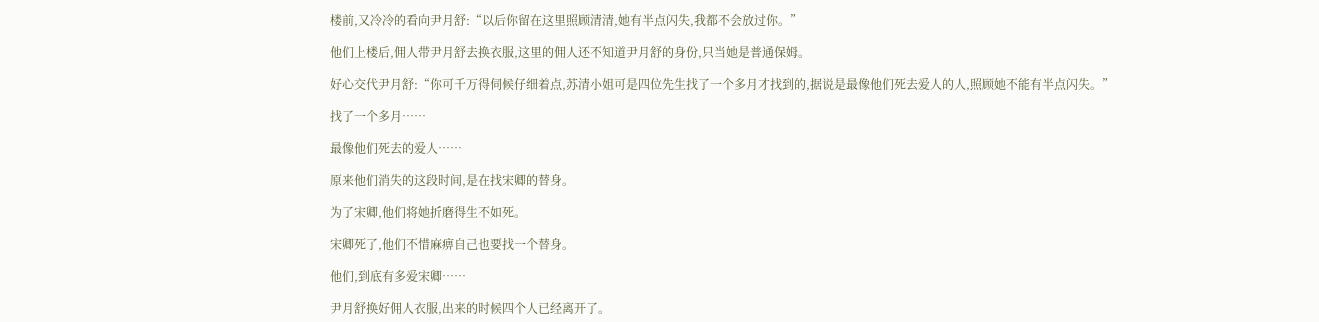楼前,又冷冷的看向尹月舒:“以后你留在这里照顾清清,她有半点闪失,我都不会放过你。”

他们上楼后,佣人带尹月舒去换衣服,这里的佣人还不知道尹月舒的身份,只当她是普通保姆。

好心交代尹月舒:“你可千万得伺候仔细着点,苏清小姐可是四位先生找了一个多月才找到的,据说是最像他们死去爱人的人,照顾她不能有半点闪失。”

找了一个多月……

最像他们死去的爱人……

原来他们消失的这段时间,是在找宋卿的替身。

为了宋卿,他们将她折磨得生不如死。

宋卿死了,他们不惜麻痹自己也要找一个替身。

他们,到底有多爱宋卿……

尹月舒换好佣人衣服,出来的时候四个人已经离开了。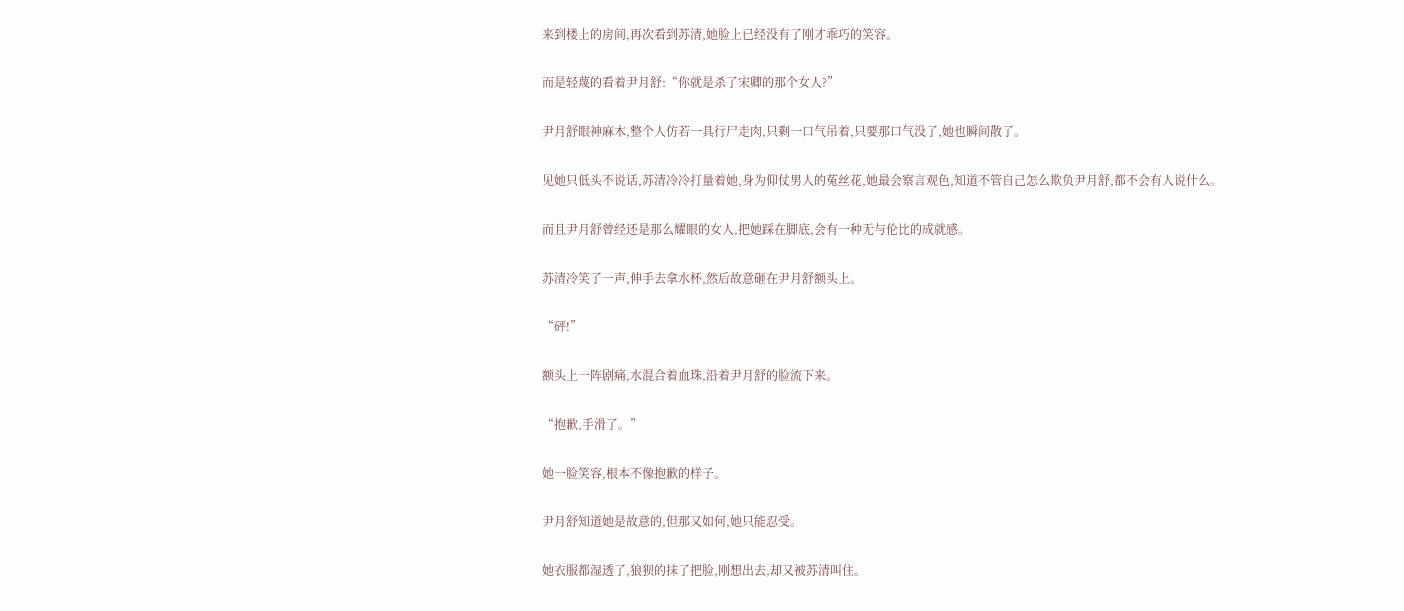来到楼上的房间,再次看到苏清,她脸上已经没有了刚才乖巧的笑容。

而是轻蔑的看着尹月舒:“你就是杀了宋卿的那个女人?”

尹月舒眼神麻木,整个人仿若一具行尸走肉,只剩一口气吊着,只要那口气没了,她也瞬间散了。

见她只低头不说话,苏清冷冷打量着她,身为仰仗男人的菟丝花,她最会察言观色,知道不管自己怎么欺负尹月舒,都不会有人说什么。

而且尹月舒曾经还是那么耀眼的女人,把她踩在脚底,会有一种无与伦比的成就感。

苏清冷笑了一声,伸手去拿水杯,然后故意砸在尹月舒额头上。

“砰!”

额头上一阵剧痛,水混合着血珠,沿着尹月舒的脸流下来。

“抱歉,手滑了。”

她一脸笑容,根本不像抱歉的样子。

尹月舒知道她是故意的,但那又如何,她只能忍受。

她衣服都湿透了,狼狈的抹了把脸,刚想出去,却又被苏清叫住。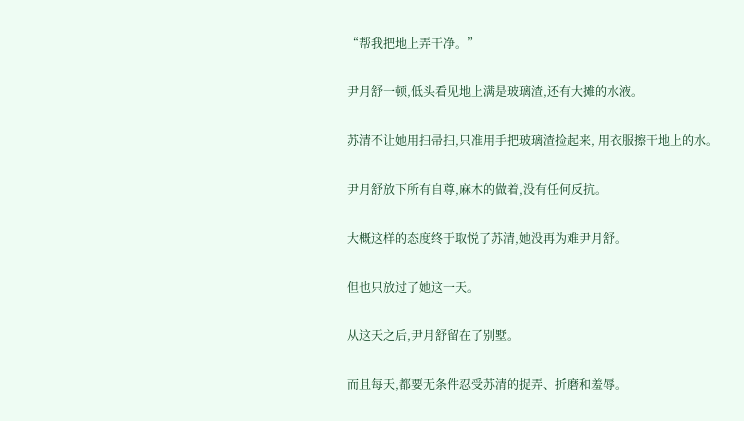“帮我把地上弄干净。”

尹月舒一顿,低头看见地上满是玻璃渣,还有大摊的水液。

苏清不让她用扫帚扫,只准用手把玻璃渣捡起来, 用衣服擦干地上的水。

尹月舒放下所有自尊,麻木的做着,没有任何反抗。

大概这样的态度终于取悦了苏清,她没再为难尹月舒。

但也只放过了她这一天。

从这天之后,尹月舒留在了别墅。

而且每天,都要无条件忍受苏清的捉弄、折磨和羞辱。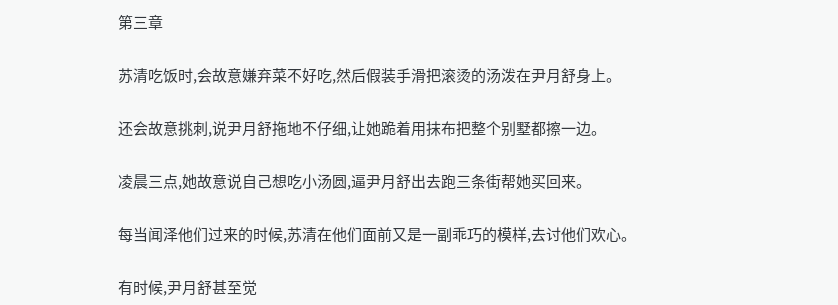第三章

苏清吃饭时,会故意嫌弃菜不好吃,然后假装手滑把滚烫的汤泼在尹月舒身上。

还会故意挑刺,说尹月舒拖地不仔细,让她跪着用抹布把整个别墅都擦一边。

凌晨三点,她故意说自己想吃小汤圆,逼尹月舒出去跑三条街帮她买回来。

每当闻泽他们过来的时候,苏清在他们面前又是一副乖巧的模样,去讨他们欢心。

有时候,尹月舒甚至觉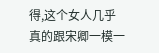得,这个女人几乎真的跟宋卿一模一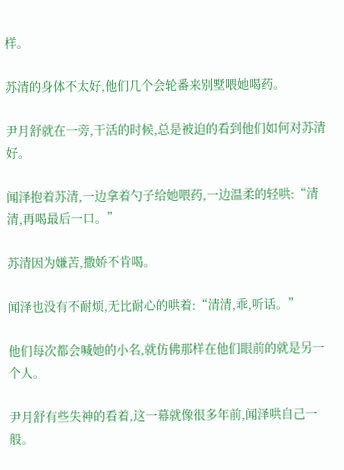样。

苏清的身体不太好,他们几个会轮番来别墅喂她喝药。

尹月舒就在一旁,干活的时候,总是被迫的看到他们如何对苏清好。

闻泽抱着苏清,一边拿着勺子给她喂药,一边温柔的轻哄:“清清,再喝最后一口。”

苏清因为嫌苦,撒娇不肯喝。

闻泽也没有不耐烦,无比耐心的哄着:“清清,乖,听话。”

他们每次都会喊她的小名,就仿佛那样在他们眼前的就是另一个人。

尹月舒有些失神的看着,这一幕就像很多年前,闻泽哄自己一般。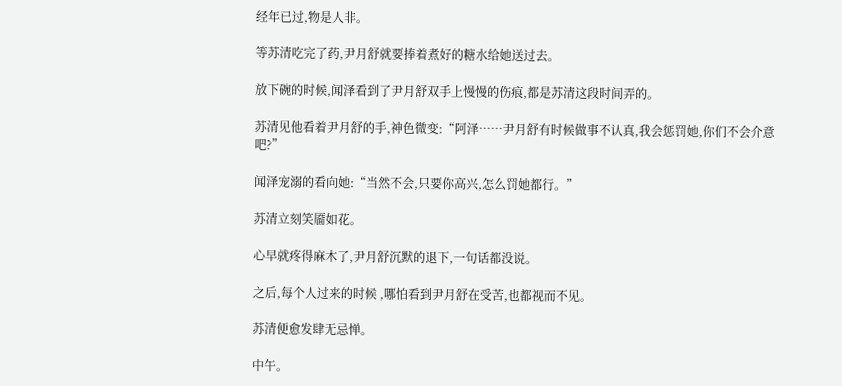经年已过,物是人非。

等苏清吃完了药,尹月舒就要捧着煮好的糖水给她送过去。

放下碗的时候,闻泽看到了尹月舒双手上慢慢的伤痕,都是苏清这段时间弄的。

苏清见他看着尹月舒的手,神色微变:“阿泽……尹月舒有时候做事不认真,我会惩罚她,你们不会介意吧?”

闻泽宠溺的看向她:“当然不会,只要你高兴,怎么罚她都行。”

苏清立刻笑靥如花。

心早就疼得麻木了,尹月舒沉默的退下,一句话都没说。

之后,每个人过来的时候 ,哪怕看到尹月舒在受苦,也都视而不见。

苏清便愈发肆无忌惮。

中午。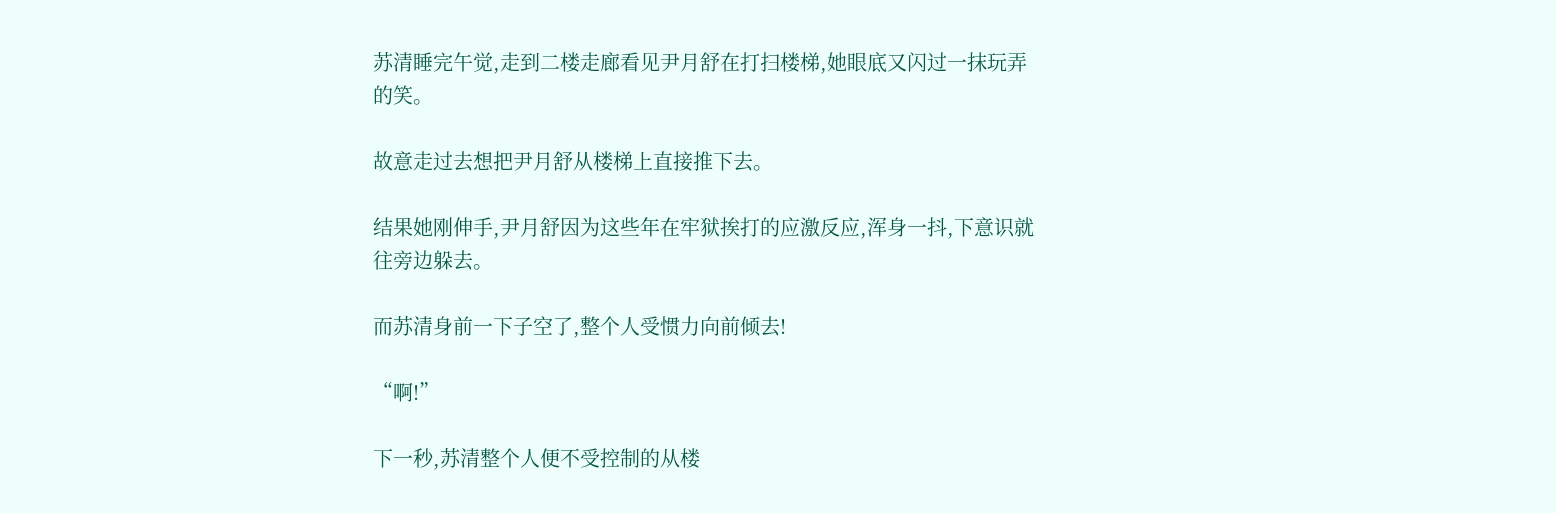苏清睡完午觉,走到二楼走廊看见尹月舒在打扫楼梯,她眼底又闪过一抹玩弄的笑。

故意走过去想把尹月舒从楼梯上直接推下去。

结果她刚伸手,尹月舒因为这些年在牢狱挨打的应激反应,浑身一抖,下意识就往旁边躲去。

而苏清身前一下子空了,整个人受惯力向前倾去!

“啊!”

下一秒,苏清整个人便不受控制的从楼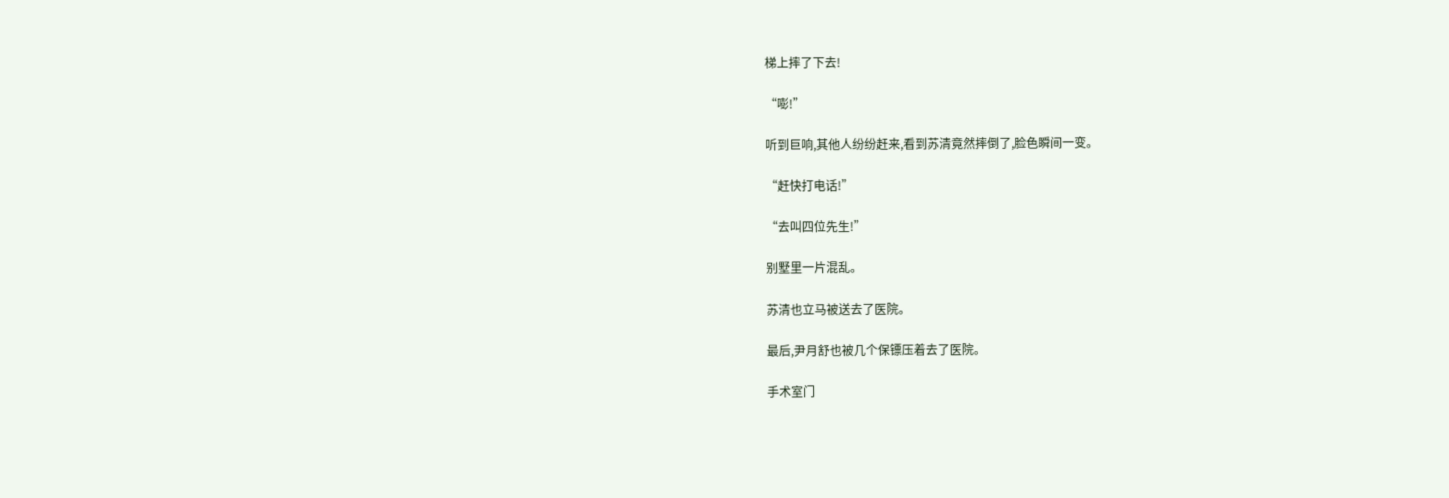梯上摔了下去!

“嘭!”

听到巨响,其他人纷纷赶来,看到苏清竟然摔倒了,脸色瞬间一变。

“赶快打电话!”

“去叫四位先生!”

别墅里一片混乱。

苏清也立马被送去了医院。

最后,尹月舒也被几个保镖压着去了医院。

手术室门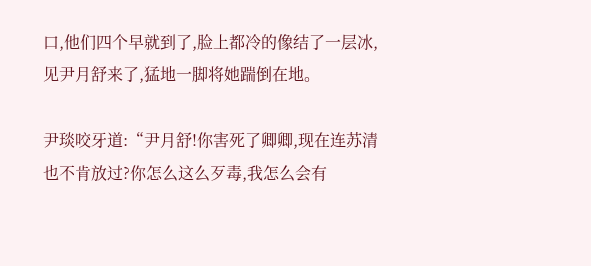口,他们四个早就到了,脸上都冷的像结了一层冰,见尹月舒来了,猛地一脚将她踹倒在地。

尹琰咬牙道:“尹月舒!你害死了卿卿,现在连苏清也不肯放过?你怎么这么歹毒,我怎么会有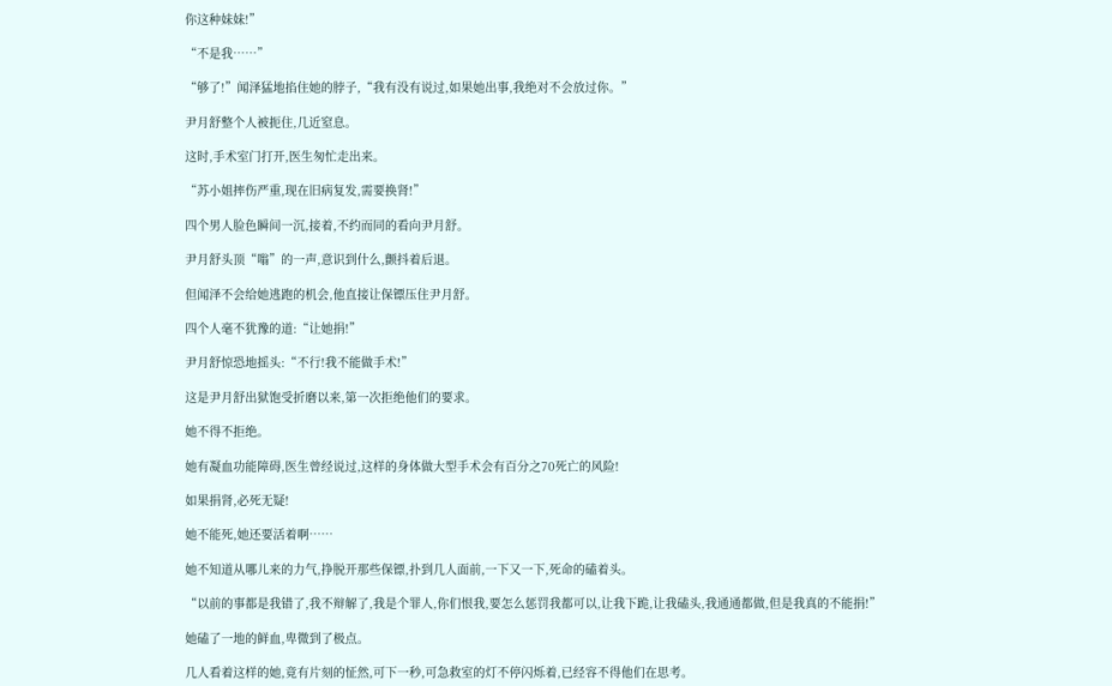你这种妹妹!”

“不是我……”

“够了!”闻泽猛地掐住她的脖子,“我有没有说过,如果她出事,我绝对不会放过你。”

尹月舒整个人被扼住,几近窒息。

这时,手术室门打开,医生匆忙走出来。

“苏小姐摔伤严重,现在旧病复发,需要换肾!”

四个男人脸色瞬间一沉,接着,不约而同的看向尹月舒。

尹月舒头顶“嗡”的一声,意识到什么,颤抖着后退。

但闻泽不会给她逃跑的机会,他直接让保镖压住尹月舒。

四个人毫不犹豫的道:“让她捐!”

尹月舒惊恐地摇头:“不行!我不能做手术!”

这是尹月舒出狱饱受折磨以来,第一次拒绝他们的要求。

她不得不拒绝。

她有凝血功能障碍,医生曾经说过,这样的身体做大型手术会有百分之70死亡的风险!

如果捐肾,必死无疑!

她不能死,她还要活着啊……

她不知道从哪儿来的力气,挣脱开那些保镖,扑到几人面前,一下又一下,死命的磕着头。

“以前的事都是我错了,我不辩解了,我是个罪人,你们恨我,要怎么惩罚我都可以,让我下跪,让我磕头,我通通都做,但是我真的不能捐!”

她磕了一地的鲜血,卑微到了极点。

几人看着这样的她,竟有片刻的怔然,可下一秒,可急救室的灯不停闪烁着,已经容不得他们在思考。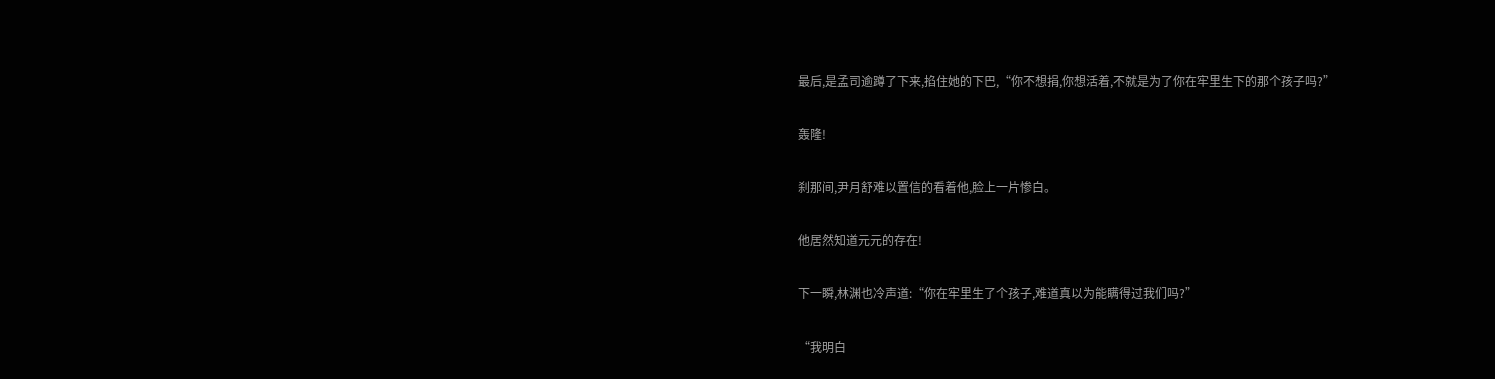最后,是孟司逾蹲了下来,掐住她的下巴,“你不想捐,你想活着,不就是为了你在牢里生下的那个孩子吗?”

轰隆!

刹那间,尹月舒难以置信的看着他,脸上一片惨白。

他居然知道元元的存在!

下一瞬,林渊也冷声道:“你在牢里生了个孩子,难道真以为能瞒得过我们吗?”

“我明白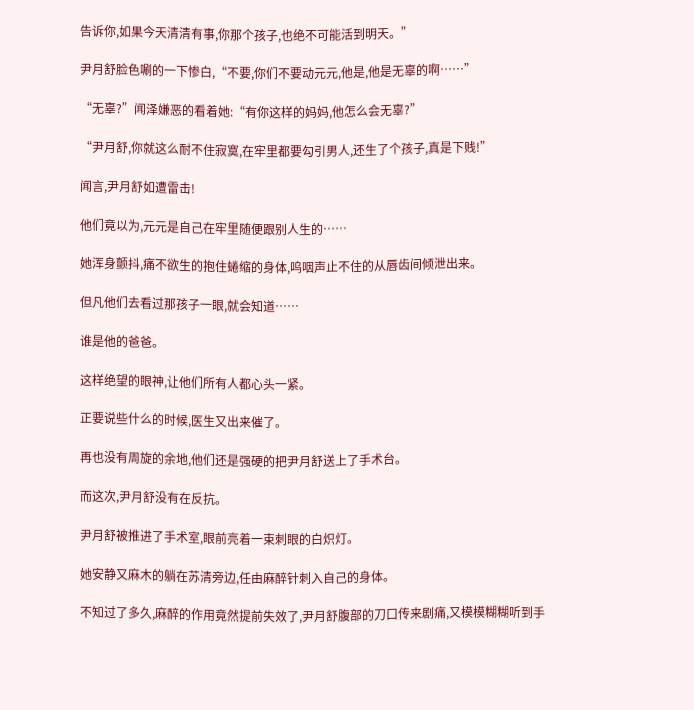告诉你,如果今天清清有事,你那个孩子,也绝不可能活到明天。”

尹月舒脸色唰的一下惨白,“不要,你们不要动元元,他是,他是无辜的啊……”

“无辜?”闻泽嫌恶的看着她:“有你这样的妈妈,他怎么会无辜?”

“尹月舒,你就这么耐不住寂寞,在牢里都要勾引男人,还生了个孩子,真是下贱!”

闻言,尹月舒如遭雷击!

他们竟以为,元元是自己在牢里随便跟别人生的……

她浑身颤抖,痛不欲生的抱住蜷缩的身体,呜咽声止不住的从唇齿间倾泄出来。

但凡他们去看过那孩子一眼,就会知道……

谁是他的爸爸。

这样绝望的眼神,让他们所有人都心头一紧。

正要说些什么的时候,医生又出来催了。

再也没有周旋的余地,他们还是强硬的把尹月舒送上了手术台。

而这次,尹月舒没有在反抗。

尹月舒被推进了手术室,眼前亮着一束刺眼的白炽灯。

她安静又麻木的躺在苏清旁边,任由麻醉针刺入自己的身体。

不知过了多久,麻醉的作用竟然提前失效了,尹月舒腹部的刀口传来剧痛,又模模糊糊听到手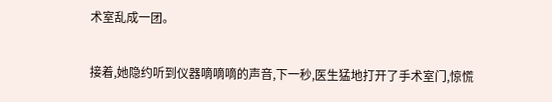术室乱成一团。

接着,她隐约听到仪器嘀嘀嘀的声音,下一秒,医生猛地打开了手术室门,惊慌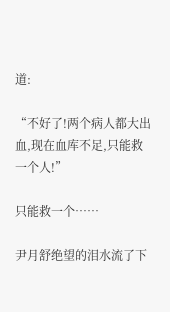道:

“不好了!两个病人都大出血,现在血库不足,只能救一个人!”

只能救一个……

尹月舒绝望的泪水流了下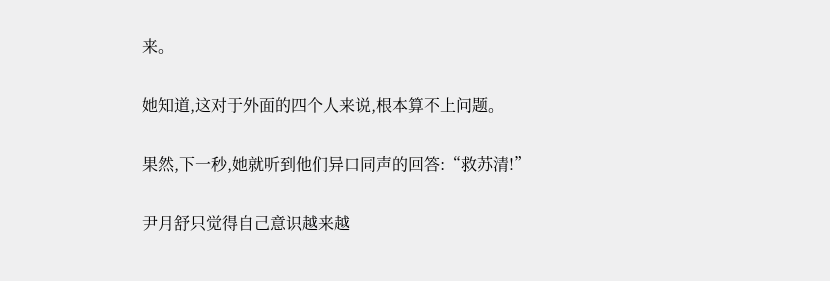来。

她知道,这对于外面的四个人来说,根本算不上问题。

果然,下一秒,她就听到他们异口同声的回答:“救苏清!”

尹月舒只觉得自己意识越来越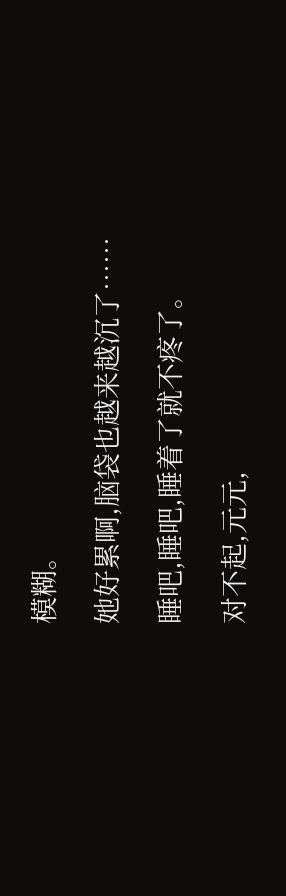模糊。

她好累啊,脑袋也越来越沉了……

睡吧,睡吧,睡着了就不疼了。

对不起,元元,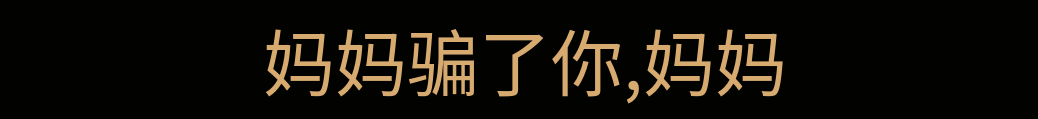妈妈骗了你,妈妈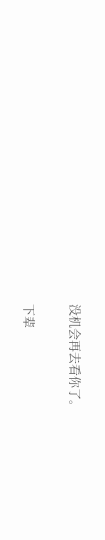没机会再去看你了。

下辈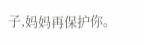子,妈妈再保护你。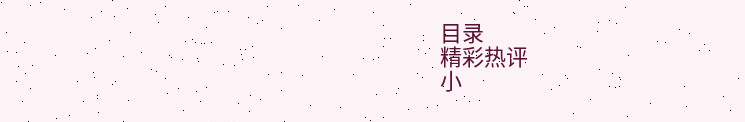目录
精彩热评
小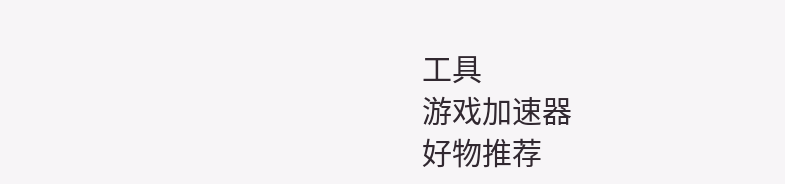工具
游戏加速器
好物推荐